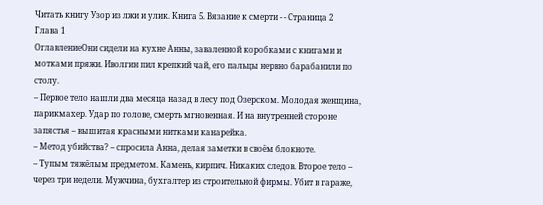Читать книгу Узор из лжи и улик. Книга 5. Вязание к смерти - - Страница 2
Глава 1
ОглавлениеОни сидели на кухне Анны, заваленной коробками с книгами и мотками пряжи. Иволгин пил крепкий чай, его пальцы нервно барабанили по столу.
– Первое тело нашли два месяца назад в лесу под Озерском. Молодая женщина, парикмахер. Удар по голове, смерть мгновенная. И на внутренней стороне запястья – вышитая красными нитками канарейка.
– Метод убийства? – спросила Анна, делая заметки в своём блокноте.
– Тупым тяжёлым предметом. Камень, кирпич. Никаких следов. Второе тело – через три недели. Мужчина, бухгалтер из строительной фирмы. Убит в гараже,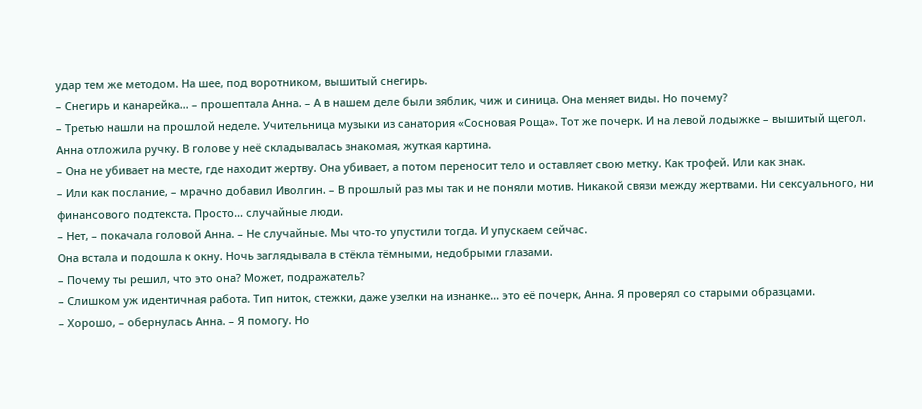удар тем же методом. На шее, под воротником, вышитый снегирь.
– Снегирь и канарейка… – прошептала Анна. – А в нашем деле были зяблик, чиж и синица. Она меняет виды. Но почему?
– Третью нашли на прошлой неделе. Учительница музыки из санатория «Сосновая Роща». Тот же почерк. И на левой лодыжке – вышитый щегол.
Анна отложила ручку. В голове у неё складывалась знакомая, жуткая картина.
– Она не убивает на месте, где находит жертву. Она убивает, а потом переносит тело и оставляет свою метку. Как трофей. Или как знак.
– Или как послание, – мрачно добавил Иволгин. – В прошлый раз мы так и не поняли мотив. Никакой связи между жертвами. Ни сексуального, ни финансового подтекста. Просто… случайные люди.
– Нет, – покачала головой Анна. – Не случайные. Мы что-то упустили тогда. И упускаем сейчас.
Она встала и подошла к окну. Ночь заглядывала в стёкла тёмными, недобрыми глазами.
– Почему ты решил, что это она? Может, подражатель?
– Слишком уж идентичная работа. Тип ниток, стежки, даже узелки на изнанке… это её почерк, Анна. Я проверял со старыми образцами.
– Хорошо, – обернулась Анна. – Я помогу. Но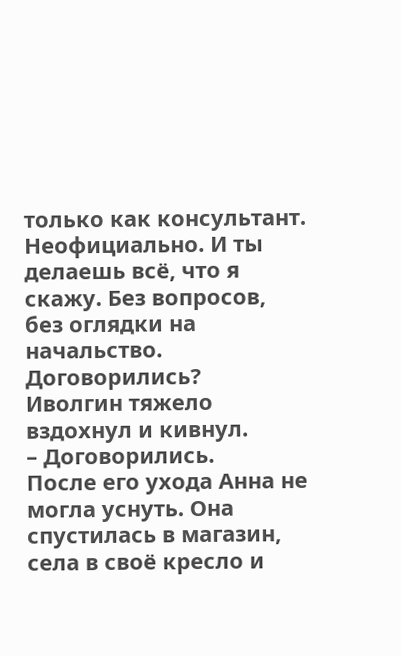только как консультант. Неофициально. И ты делаешь всё, что я скажу. Без вопросов, без оглядки на начальство. Договорились?
Иволгин тяжело вздохнул и кивнул.
– Договорились.
После его ухода Анна не могла уснуть. Она спустилась в магазин, села в своё кресло и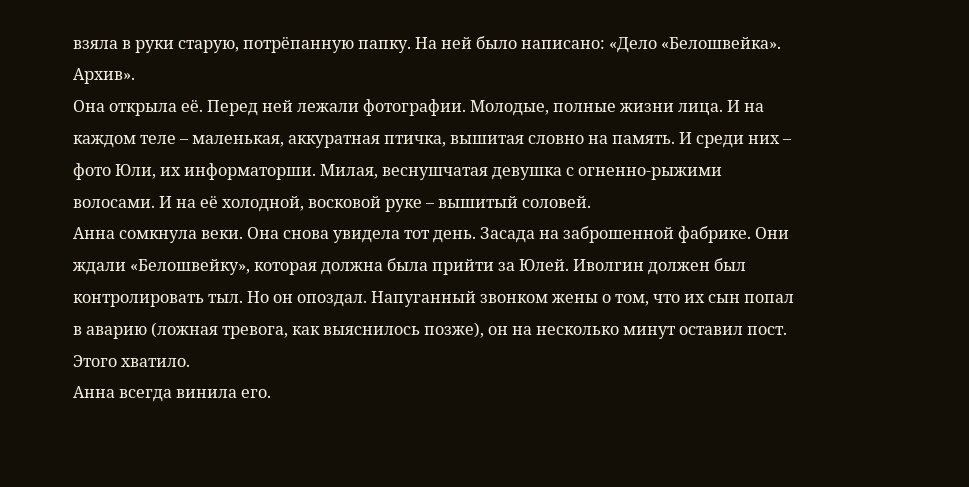взяла в руки старую, потрёпанную папку. На ней было написано: «Дело «Белошвейка». Архив».
Она открыла её. Перед ней лежали фотографии. Молодые, полные жизни лица. И на каждом теле – маленькая, аккуратная птичка, вышитая словно на память. И среди них – фото Юли, их информаторши. Милая, веснушчатая девушка с огненно-рыжими волосами. И на её холодной, восковой руке – вышитый соловей.
Анна сомкнула веки. Она снова увидела тот день. Засада на заброшенной фабрике. Они ждали «Белошвейку», которая должна была прийти за Юлей. Иволгин должен был контролировать тыл. Но он опоздал. Напуганный звонком жены о том, что их сын попал в аварию (ложная тревога, как выяснилось позже), он на несколько минут оставил пост. Этого хватило.
Анна всегда винила его.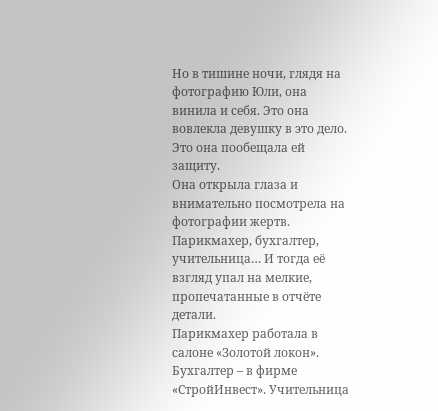Но в тишине ночи, глядя на фотографию Юли, она винила и себя. Это она вовлекла девушку в это дело. Это она пообещала ей защиту.
Она открыла глаза и внимательно посмотрела на фотографии жертв. Парикмахер, бухгалтер, учительница… И тогда её взгляд упал на мелкие, пропечатанные в отчёте детали.
Парикмахер работала в салоне «Золотой локон». Бухгалтер – в фирме «СтройИнвест». Учительница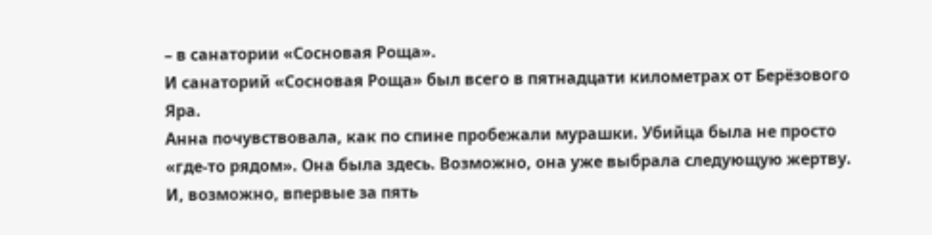– в санатории «Сосновая Роща».
И санаторий «Сосновая Роща» был всего в пятнадцати километрах от Берёзового Яра.
Анна почувствовала, как по спине пробежали мурашки. Убийца была не просто «где-то рядом». Она была здесь. Возможно, она уже выбрала следующую жертву. И, возможно, впервые за пять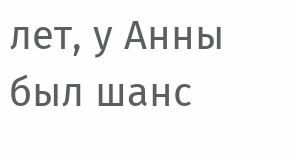лет, у Анны был шанс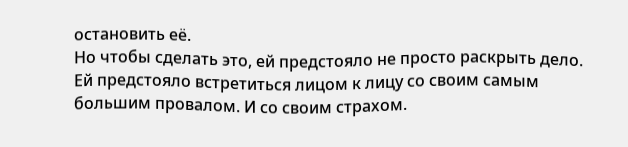остановить её.
Но чтобы сделать это, ей предстояло не просто раскрыть дело. Ей предстояло встретиться лицом к лицу со своим самым большим провалом. И со своим страхом.